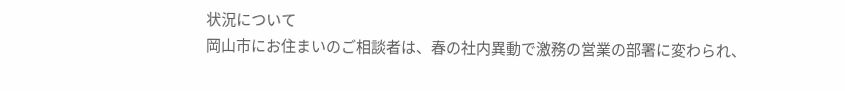状況について
岡山市にお住まいのご相談者は、春の社内異動で激務の営業の部署に変わられ、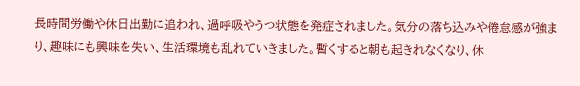長時間労働や休日出勤に追われ、過呼吸やうつ状態を発症されました。気分の落ち込みや倦怠感が強まり、趣味にも興味を失い、生活環境も乱れていきました。暫くすると朝も起きれなくなり、休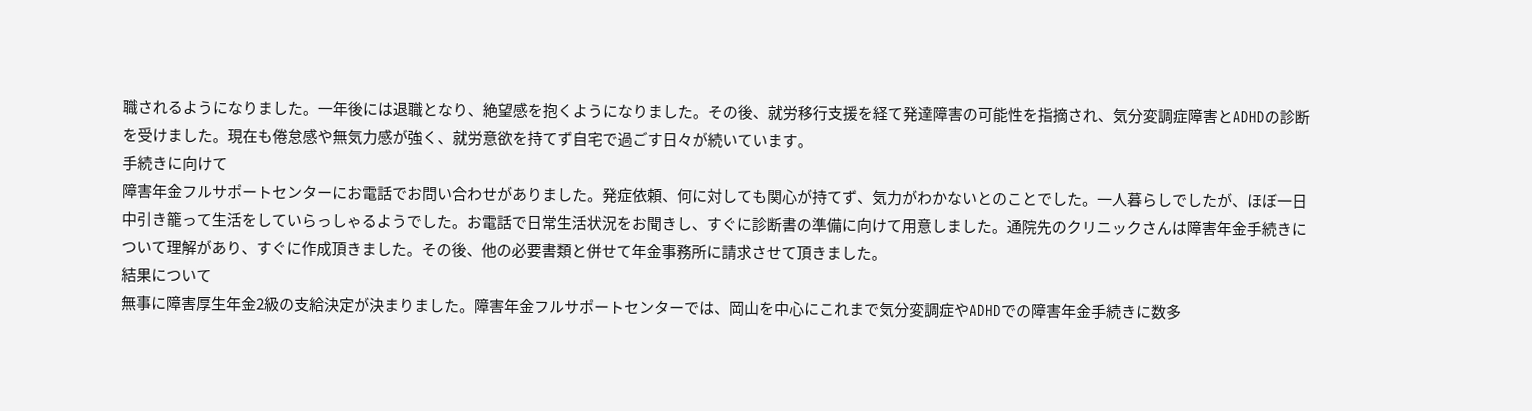職されるようになりました。一年後には退職となり、絶望感を抱くようになりました。その後、就労移行支援を経て発達障害の可能性を指摘され、気分変調症障害とADHDの診断を受けました。現在も倦怠感や無気力感が強く、就労意欲を持てず自宅で過ごす日々が続いています。
手続きに向けて
障害年金フルサポートセンターにお電話でお問い合わせがありました。発症依頼、何に対しても関心が持てず、気力がわかないとのことでした。一人暮らしでしたが、ほぼ一日中引き籠って生活をしていらっしゃるようでした。お電話で日常生活状況をお聞きし、すぐに診断書の準備に向けて用意しました。通院先のクリニックさんは障害年金手続きについて理解があり、すぐに作成頂きました。その後、他の必要書類と併せて年金事務所に請求させて頂きました。
結果について
無事に障害厚生年金2級の支給決定が決まりました。障害年金フルサポートセンターでは、岡山を中心にこれまで気分変調症やADHDでの障害年金手続きに数多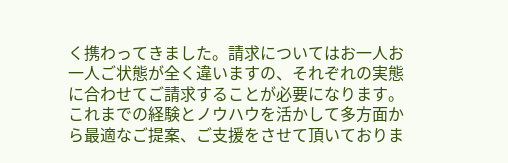く携わってきました。請求についてはお一人お一人ご状態が全く違いますの、それぞれの実態に合わせてご請求することが必要になります。これまでの経験とノウハウを活かして多方面から最適なご提案、ご支援をさせて頂いておりま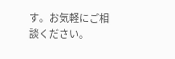す。お気軽にご相談ください。